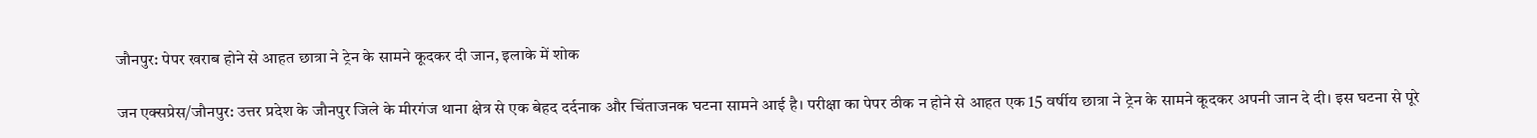जौनपुर: पेपर खराब होने से आहत छात्रा ने ट्रेन के सामने कूदकर दी जान, इलाके में शोक

जन एक्सप्रेस/जौनपुर: उत्तर प्रदेश के जौनपुर जिले के मीरगंज थाना क्षेत्र से एक बेहद दर्दनाक और चिंताजनक घटना सामने आई है। परीक्षा का पेपर ठीक न होने से आहत एक 15 वर्षीय छात्रा ने ट्रेन के सामने कूदकर अपनी जान दे दी। इस घटना से पूरे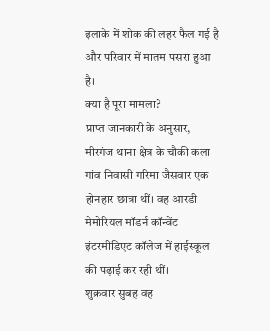इलाके में शोक की लहर फैल गई है और परिवार में मातम पसरा हुआ है।
क्या है पूरा मामला?
प्राप्त जानकारी के अनुसार, मीरगंज थाना क्षेत्र के चौकी कला गांव निवासी गरिमा जैसवार एक होनहार छात्रा थीं। वह आरडी मेमोरियल मॉडर्न कॉन्वेंट इंटरमीडिएट कॉलेज में हाईस्कूल की पढ़ाई कर रही थीं।
शुक्रवार सुबह वह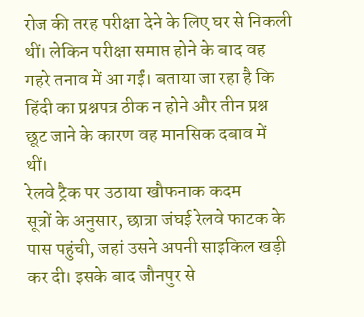रोज की तरह परीक्षा देने के लिए घर से निकली थीं। लेकिन परीक्षा समाप्त होने के बाद वह गहरे तनाव में आ गईं। बताया जा रहा है कि हिंदी का प्रश्नपत्र ठीक न होने और तीन प्रश्न छूट जाने के कारण वह मानसिक दबाव में थीं।
रेलवे ट्रैक पर उठाया खौफनाक कदम
सूत्रों के अनुसार, छात्रा जंघई रेलवे फाटक के पास पहुंची, जहां उसने अपनी साइकिल खड़ी कर दी। इसके बाद जौनपुर से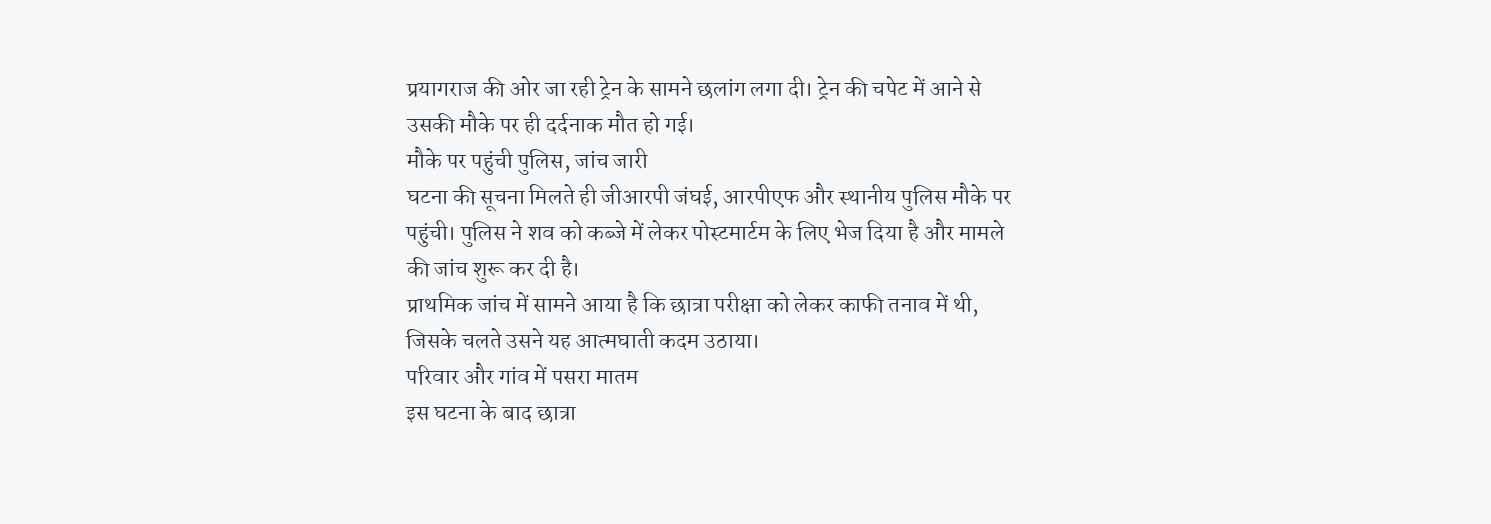प्रयागराज की ओर जा रही ट्रेन के सामने छलांग लगा दी। ट्रेन की चपेट में आने से उसकी मौके पर ही दर्दनाक मौत हो गई।
मौके पर पहुंची पुलिस, जांच जारी
घटना की सूचना मिलते ही जीआरपी जंघई, आरपीएफ और स्थानीय पुलिस मौके पर पहुंची। पुलिस ने शव को कब्जे में लेकर पोस्टमार्टम के लिए भेज दिया है और मामले की जांच शुरू कर दी है।
प्राथमिक जांच में सामने आया है कि छात्रा परीक्षा को लेकर काफी तनाव में थी, जिसके चलते उसने यह आत्मघाती कदम उठाया।
परिवार और गांव में पसरा मातम
इस घटना के बाद छात्रा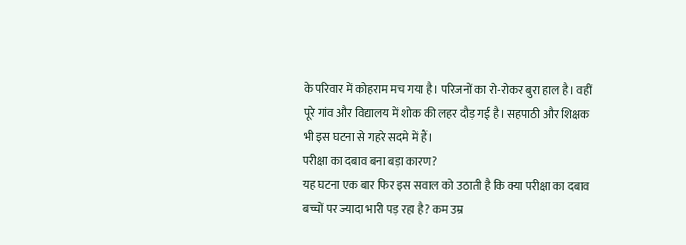के परिवार में कोहराम मच गया है। परिजनों का रो-रोकर बुरा हाल है। वहीं पूरे गांव और विद्यालय में शोक की लहर दौड़ गई है। सहपाठी और शिक्षक भी इस घटना से गहरे सदमे में हैं।
परीक्षा का दबाव बना बड़ा कारण?
यह घटना एक बार फिर इस सवाल को उठाती है कि क्या परीक्षा का दबाव बच्चों पर ज्यादा भारी पड़ रहा है? कम उम्र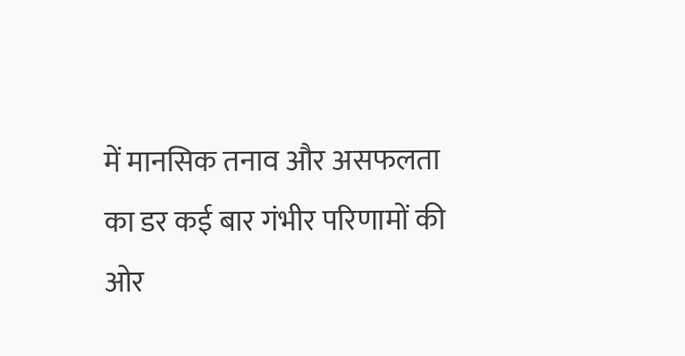में मानसिक तनाव और असफलता का डर कई बार गंभीर परिणामों की ओर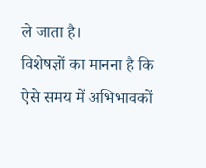ले जाता है।
विशेषज्ञों का मानना है कि ऐसे समय में अभिभावकों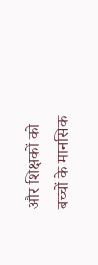और शिक्षकों को बच्चों के मानसिक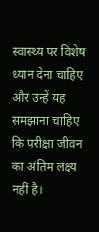स्वास्थ्य पर विशेष ध्यान देना चाहिए और उन्हें यह समझाना चाहिए कि परीक्षा जीवन का अंतिम लक्ष्य नहीं है।